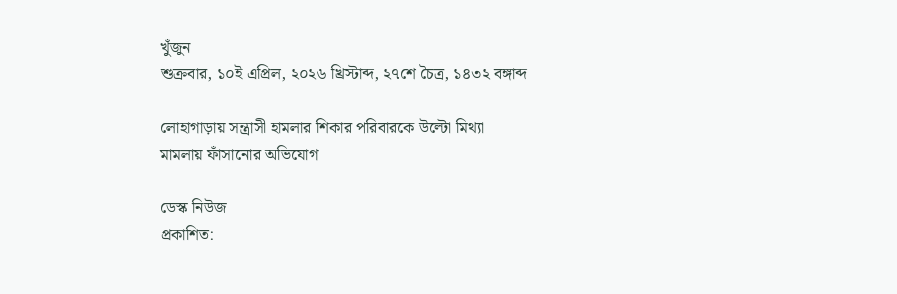খুঁজুন
শুক্রবার, ১০ই এপ্রিল, ২০২৬ খ্রিস্টাব্দ, ২৭শে চৈত্র, ১৪৩২ বঙ্গাব্দ

লোহাগাড়ায় সন্ত্রাসী হামলার শিকার পরিবারকে উল্টো মিথ্যা মামলায় ফাঁসানোর অভিযোগ

ডেস্ক নিউজ
প্রকাশিত: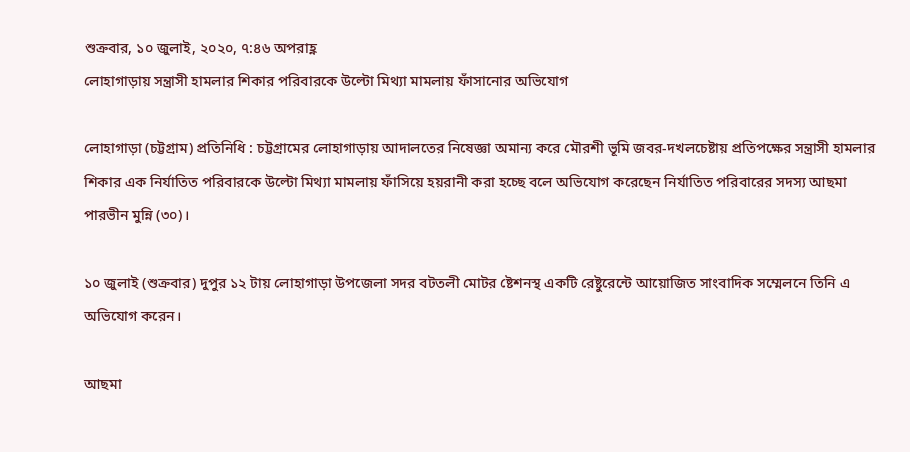শুক্রবার, ১০ জুলাই, ২০২০, ৭:৪৬ অপরাহ্ণ
লোহাগাড়ায় সন্ত্রাসী হামলার শিকার পরিবারকে উল্টো মিথ্যা মামলায় ফাঁসানোর অভিযোগ

লোহাগাড়া (চট্টগ্রাম) প্রতিনিধি : চট্টগ্রামের লোহাগাড়ায় আদালতের নিষেজ্ঞা অমান্য করে মৌরশী ভূমি জবর-দখলচেষ্টায় প্রতিপক্ষের সন্ত্রাসী হামলার শিকার এক নির্যাতিত পরিবারকে উল্টো মিথ্যা মামলায় ফাঁসিয়ে হয়রানী করা হচ্ছে বলে অভিযোগ করেছেন নির্যাতিত পরিবারের সদস্য আছমা পারভীন মুন্নি (৩০)।

১০ জুলাই (শুক্রবার) দুপুর ১২ টায় লোহাগাড়া উপজেলা সদর বটতলী মোটর ষ্টেশনস্থ একটি রেষ্টুরেন্টে আয়োজিত সাংবাদিক সম্মেলনে তিনি এ অভিযোগ করেন।

আছমা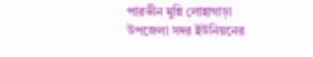পারভীন মুন্নি লোহাগাড়া উপজেলা সদর ইউনিয়নের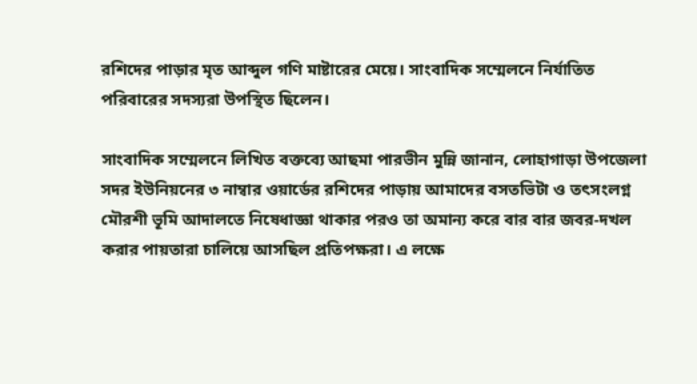রশিদের পাড়ার মৃত আব্দুল গণি মাষ্টারের মেয়ে। সাংবাদিক সম্মেলনে নির্যাতিত পরিবারের সদস্যরা উপস্থিত ছিলেন।

সাংবাদিক সম্মেলনে লিখিত বক্তব্যে আছমা পারভীন মুন্নি জানান, লোহাগাড়া উপজেলা সদর ইউনিয়নের ৩ নাম্বার ওয়ার্ডের রশিদের পাড়ায় আমাদের বসতভিটা ও তৎসংলগ্ন মৌরশী ভূমি আদালতে নিষেধাজ্ঞা থাকার পরও তা অমান্য করে বার বার জবর-দখল করার পায়তারা চালিয়ে আসছিল প্রতিপক্ষরা। এ লক্ষে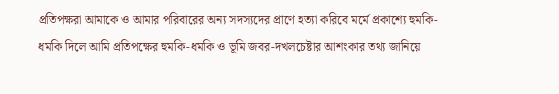প্রতিপক্ষরা আমাকে ও আমার পরিবারের অন্য সদস্যদের প্রাণে হত্যা করিবে মর্মে প্রকাশ্যে হুমকি-ধমকি দিলে আমি প্রতিপক্ষের হুমকি-ধমকি ও ভূমি জবর-দখলচেষ্টার আশংকার তথ্য জানিয়ে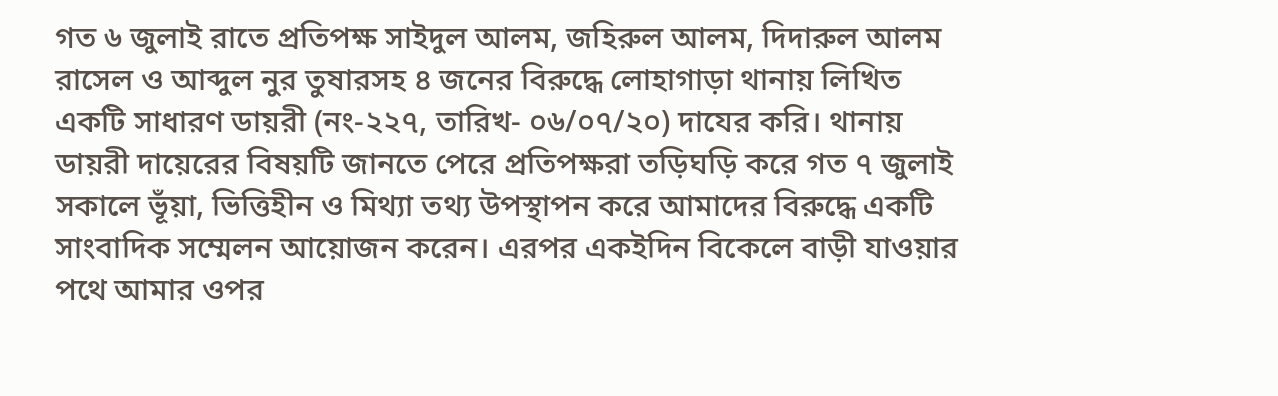গত ৬ জুলাই রাতে প্রতিপক্ষ সাইদুল আলম, জহিরুল আলম, দিদারুল আলম রাসেল ও আব্দুল নুর তুষারসহ ৪ জনের বিরুদ্ধে লোহাগাড়া থানায় লিখিত একটি সাধারণ ডায়রী (নং-২২৭, তারিখ- ০৬/০৭/২০) দাযের করি। থানায় ডায়রী দায়েরের বিষয়টি জানতে পেরে প্রতিপক্ষরা তড়িঘড়ি করে গত ৭ জুলাই সকালে ভূঁয়া, ভিত্তিহীন ও মিথ্যা তথ্য উপস্থাপন করে আমাদের বিরুদ্ধে একটি সাংবাদিক সম্মেলন আয়োজন করেন। এরপর একইদিন বিকেলে বাড়ী যাওয়ার পথে আমার ওপর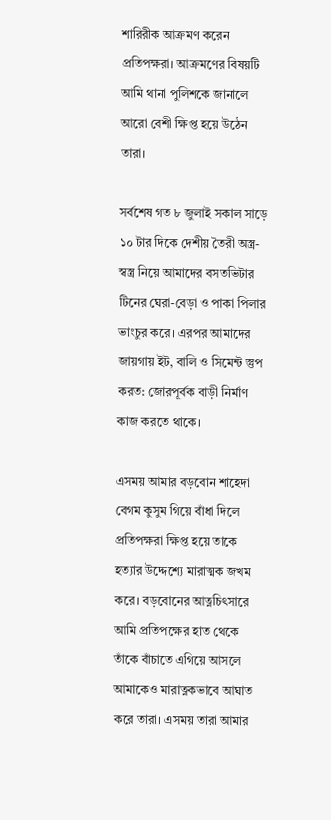শারিরীক আক্রমণ করেন প্রতিপক্ষরা। আক্রমণের বিষয়টি আমি থানা পুলিশকে জানালে আরো বেশী ক্ষিপ্ত হয়ে উঠেন তারা।

সর্বশেষ গত ৮ জুলাই সকাল সাড়ে ১০ টার দিকে দেশীয় তৈরী অস্ত্র-স্বস্ত্র নিয়ে আমাদের বসতভিটার টিনের ঘেরা-বেড়া ও পাকা পিলার ভাংচুর করে। এরপর আমাদের জায়গায় ইট, বালি ও সিমেন্ট স্তুপ করত: জোরপূর্বক বাড়ী নির্মাণ কাজ করতে থাকে।

এসময় আমার বড়বোন শাহেদা বেগম কুসুম গিয়ে বাঁধা দিলে প্রতিপক্ষরা ক্ষিপ্ত হয়ে তাকে হত্যার উদ্দেশ্যে মারাত্মক জখম করে। বড়বোনের আত্নচিৎসারে আমি প্রতিপক্ষের হাত থেকে তাঁকে বাঁচাতে এগিয়ে আসলে আমাকেও মারাত্নকভাবে আঘাত করে তারা। এসময় তারা আমার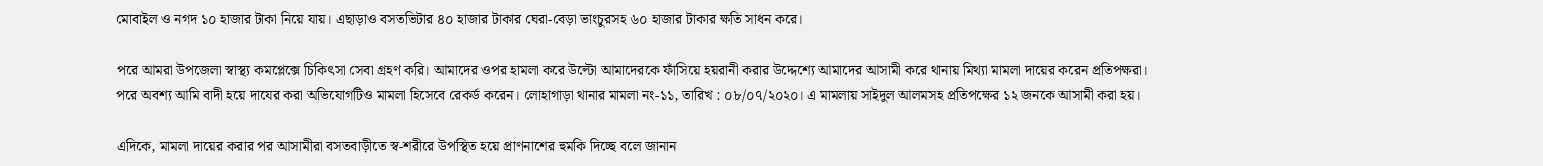মোবাইল ও নগদ ১০ হাজার টাকা নিয়ে যায়। এছাড়াও বসতভিটার ৪০ হাজার টাকার ঘেরা-বেড়া ভাংচুরসহ ৬০ হাজার টাকার ক্ষতি সাধন করে।

পরে আমরা উপজেলা স্বাস্থ্য কমপ্লেক্সে চিকিৎসা সেবা গ্রহণ করি। আমাদের ওপর হামলা করে উল্টো আমাদেরকে ফাঁসিয়ে হয়রানী করার উদ্দেশ্যে আমাদের আসামী করে থানায় মিথ্যা মামলা দায়ের করেন প্রতিপক্ষরা। পরে অবশ্য আমি বাদী হয়ে দাযের করা অভিযোগটিও মামলা হিসেবে রেকর্ড করেন। লোহাগাড়া থানার মামলা নং-১১, তারিখ : ০৮/০৭/২০২০। এ মামলায় সাইদুল আলমসহ প্রতিপক্ষের ১২ জনকে আসামী করা হয়।

এদিকে, মামলা দায়ের করার পর আসামীরা বসতবাড়ীতে স্ব-শরীরে উপস্থিত হয়ে প্রাণনাশের হুমকি দিচ্ছে বলে জানান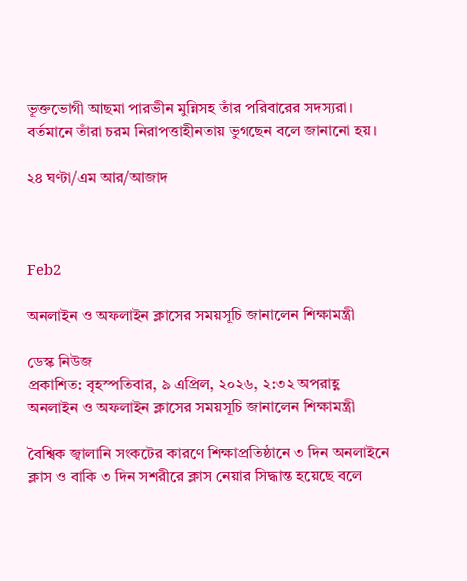ভূক্তভোগী আছমা পারভীন মুন্নিসহ তাঁর পরিবারের সদস্যরা। বর্তমানে তাঁরা চরম নিরাপত্তাহীনতায় ভুগছেন বলে জানানো হয়।

২৪ ঘণ্টা/এম আর/আজাদ



Feb2

অনলাইন ও অফলাইন ক্লাসের সময়সূচি জানালেন শিক্ষামন্ত্রী

ডেস্ক নিউজ
প্রকাশিত: বৃহস্পতিবার, ৯ এপ্রিল, ২০২৬, ২:৩২ অপরাহ্ণ
অনলাইন ও অফলাইন ক্লাসের সময়সূচি জানালেন শিক্ষামন্ত্রী

বৈশ্বিক জ্বালানি সংকটের কারণে শিক্ষাপ্রতিষ্ঠানে ৩ দিন অনলাইনে ক্লাস ও বাকি ৩ দিন সশরীরে ক্লাস নেয়ার সিদ্ধান্ত হয়েছে বলে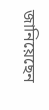জানিয়েছেন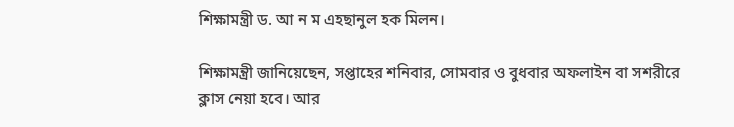শিক্ষামন্ত্রী ড. আ ন ম এহছানুল হক মিলন।

শিক্ষামন্ত্রী জানিয়েছেন, সপ্তাহের শনিবার, সোমবার ও বুধবার অফলাইন বা সশরীরে ক্লাস নেয়া হবে। আর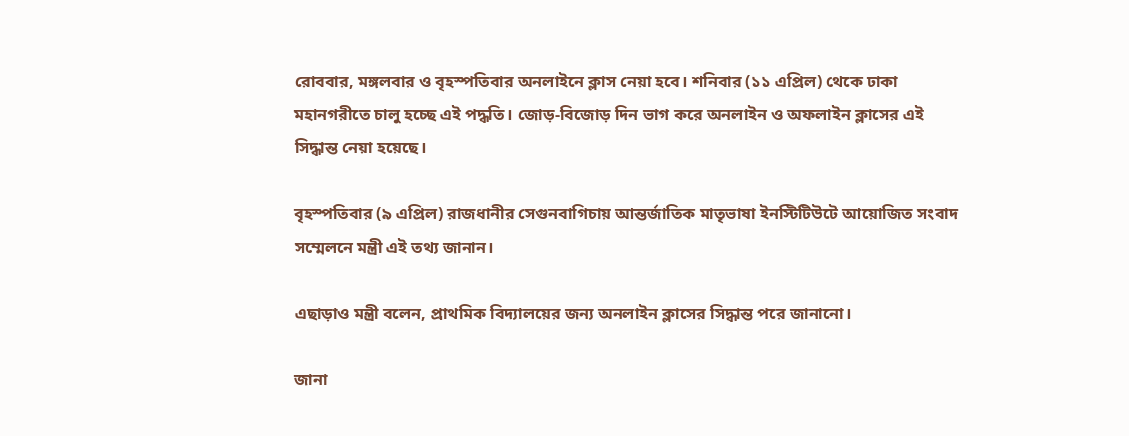রোববার, মঙ্গলবার ও বৃহস্পতিবার অনলাইনে ক্লাস নেয়া হবে। শনিবার (১১ এপ্রিল) থেকে ঢাকা মহানগরীতে চালু হচ্ছে এই পদ্ধতি। জোড়-বিজোড় দিন ভাগ করে অনলাইন ও অফলাইন ক্লাসের এই সিদ্ধান্ত নেয়া হয়েছে।

বৃহস্পতিবার (৯ এপ্রিল) রাজধানীর সেগুনবাগিচায় আন্তর্জাতিক মাতৃভাষা ইনস্টিটিউটে আয়োজিত সংবাদ সম্মেলনে মন্ত্রী এই তথ্য জানান।

এছাড়াও মন্ত্রী বলেন, প্রাথমিক বিদ্যালয়ের জন্য অনলাইন ক্লাসের সিদ্ধান্ত পরে জানানো।

জানা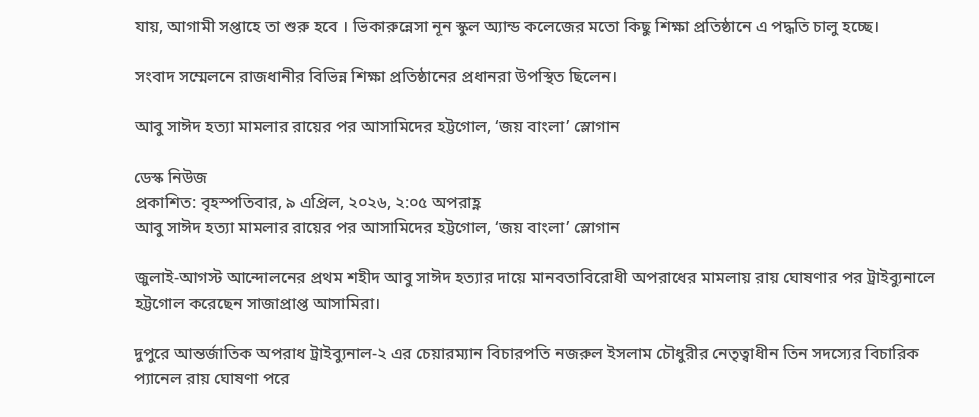যায়, আগামী সপ্তাহে তা শুরু হবে । ভিকারুন্নেসা নূন স্কুল অ্যান্ড কলেজের মতো কিছু শিক্ষা প্রতিষ্ঠানে এ পদ্ধতি চালু হচ্ছে।

সংবাদ সম্মেলনে রাজধানীর বিভিন্ন শিক্ষা প্রতিষ্ঠানের প্রধানরা উপস্থিত ছিলেন।

আবু সাঈদ হত্যা মামলার রায়ের পর আসামিদের হট্টগোল, ‘জয় বাংলা’ স্লোগান

ডেস্ক নিউজ
প্রকাশিত: বৃহস্পতিবার, ৯ এপ্রিল, ২০২৬, ২:০৫ অপরাহ্ণ
আবু সাঈদ হত্যা মামলার রায়ের পর আসামিদের হট্টগোল, ‘জয় বাংলা’ স্লোগান

জুলাই-আগস্ট আন্দোলনের প্রথম শহীদ আবু সাঈদ হত্যার দায়ে মানবতাবিরোধী অপরাধের মামলায় রায় ঘোষণার পর ট্রাইব্যুনালে হট্টগোল করেছেন সাজাপ্রাপ্ত আসামিরা।

দুপুরে আন্তর্জাতিক অপরাধ ট্রাইব্যুনাল-২ এর চেয়ারম্যান বিচারপতি নজরুল ইসলাম চৌধুরীর নেতৃত্বাধীন তিন সদস্যের বিচারিক প্যানেল রায় ঘোষণা পরে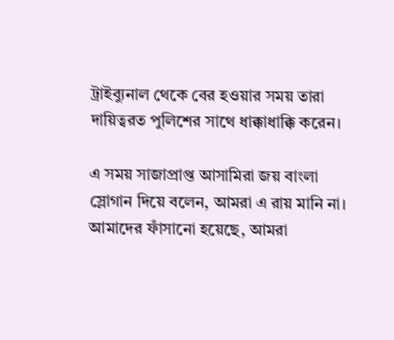ট্রাইব্যুনাল থেকে বের হওয়ার সময় তারা দায়িত্বরত পুলিশের সাথে ধাক্কাধাক্কি করেন।

এ সময় সাজাপ্রাপ্ত আসামিরা জয় বাংলা স্লোগান দিয়ে বলেন, আমরা এ রায় মানি না। আমাদের ফাঁসানো হয়েছে, আমরা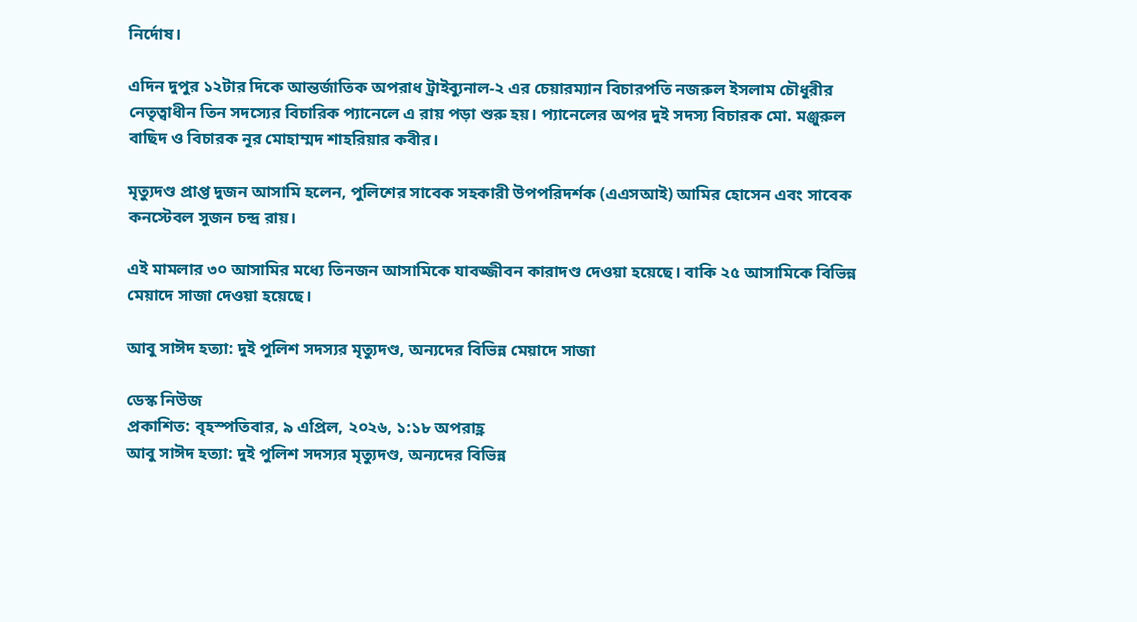নির্দোষ।

এদিন দুপুর ১২টার দিকে আন্তর্জাতিক অপরাধ ট্রাইব্যুনাল-২ এর চেয়ারম্যান বিচারপতি নজরুল ইসলাম চৌধুরীর নেতৃত্বাধীন তিন সদস্যের বিচারিক প্যানেলে এ রায় পড়া শুরু হয়। প্যানেলের অপর দুই সদস্য বিচারক মো. মঞ্জুরুল বাছিদ ও বিচারক নূর মোহাম্মদ শাহরিয়ার কবীর।

মৃত্যুদণ্ড প্রাপ্ত দুজন আসামি হলেন, পুলিশের সাবেক সহকারী উপপরিদর্শক (এএসআই) আমির হোসেন এবং সাবেক কনস্টেবল সুজন চন্দ্র রায়।

এই মামলার ৩০ আসামির মধ্যে তিনজন আসামিকে যাবজ্জীবন কারাদণ্ড দেওয়া হয়েছে। বাকি ২৫ আসামিকে বিভিন্ন মেয়াদে সাজা দেওয়া হয়েছে।

আবু সাঈদ হত্যা: দুই পুলিশ সদস্যর মৃত্যুদণ্ড, অন্যদের বিভিন্ন মেয়াদে সাজা

ডেস্ক নিউজ
প্রকাশিত: বৃহস্পতিবার, ৯ এপ্রিল, ২০২৬, ১:১৮ অপরাহ্ণ
আবু সাঈদ হত্যা: দুই পুলিশ সদস্যর মৃত্যুদণ্ড, অন্যদের বিভিন্ন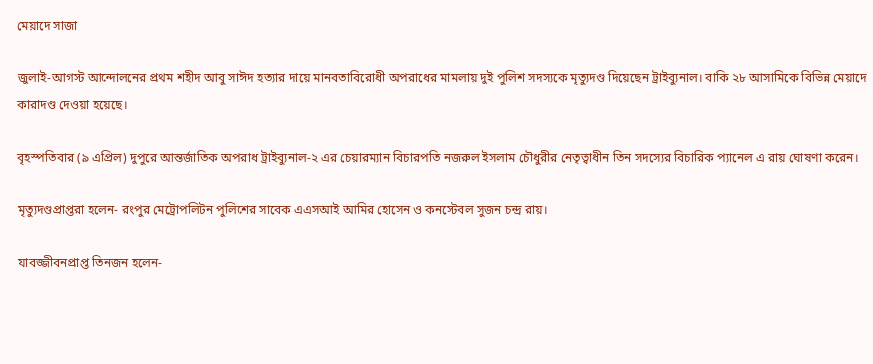মেয়াদে সাজা

জুলাই-আগস্ট আন্দোলনের প্রথম শহীদ আবু সাঈদ হত্যার দায়ে মানবতাবিরোধী অপরাধের মামলায় দুই পুলিশ সদস্যকে মৃত্যুদণ্ড দিয়েছেন ট্রাইব্যুনাল। বাকি ২৮ আসামিকে বিভিন্ন মেয়াদে কারাদণ্ড দেওয়া হয়েছে।

বৃহস্পতিবার (৯ এপ্রিল) দুপুরে আন্তর্জাতিক অপরাধ ট্রাইব্যুনাল-২ এর চেয়ারম্যান বিচারপতি নজরুল ইসলাম চৌধুরীর নেতৃত্বাধীন তিন সদস্যের বিচারিক প্যানেল এ রায় ঘোষণা করেন।

মৃত্যুদণ্ডপ্রাপ্তরা হলেন- রংপুর মেট্রোপলিটন পুলিশের সাবেক এএসআই আমির হোসেন ও কনস্টেবল সুজন চন্দ্র রায়।

যাবজ্জীবনপ্রাপ্ত তিনজন হলেন-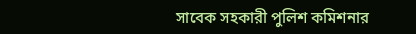সাবেক সহকারী পুলিশ কমিশনার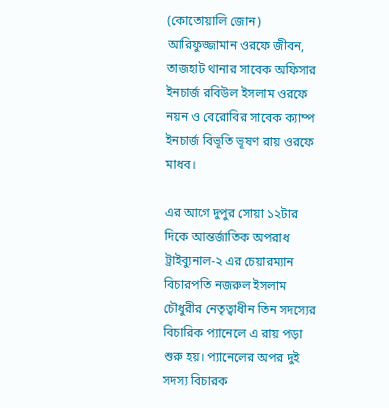(কোতোয়ালি জোন) আরিফুজ্জামান ওরফে জীবন, তাজহাট থানার সাবেক অফিসার ইনচার্জ রবিউল ইসলাম ওরফে নয়ন ও বেরোবির সাবেক ক্যাম্প ইনচার্জ বিভূতি ভূষণ রায় ওরফে মাধব।

এর আগে দুপুর সোয়া ১২টার দিকে আন্তর্জাতিক অপরাধ ট্রাইব্যুনাল-২ এর চেয়ারম্যান বিচারপতি নজরুল ইসলাম চৌধুরীর নেতৃত্বাধীন তিন সদস্যের বিচারিক প্যানেলে এ রায় পড়া শুরু হয়। প্যানেলের অপর দুই সদস্য বিচারক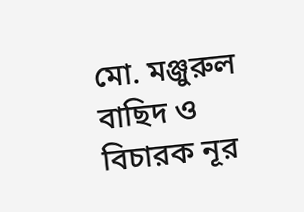মো. মঞ্জুরুল বাছিদ ও বিচারক নূর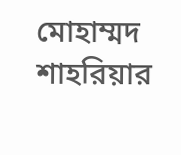মোহাম্মদ শাহরিয়ার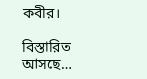কবীর।

বিস্তারিত আসছে…